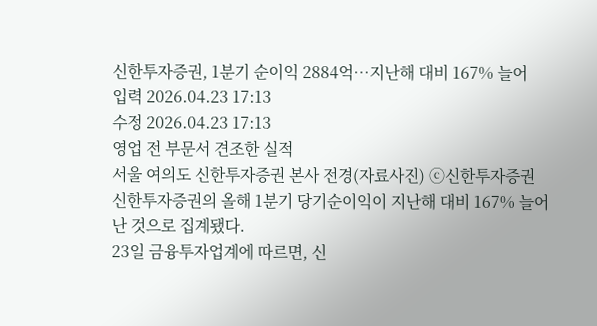신한투자증권, 1분기 순이익 2884억…지난해 대비 167% 늘어
입력 2026.04.23 17:13
수정 2026.04.23 17:13
영업 전 부문서 견조한 실적
서울 여의도 신한투자증권 본사 전경(자료사진) ⓒ신한투자증권
신한투자증권의 올해 1분기 당기순이익이 지난해 대비 167% 늘어난 것으로 집계됐다.
23일 금융투자업계에 따르면, 신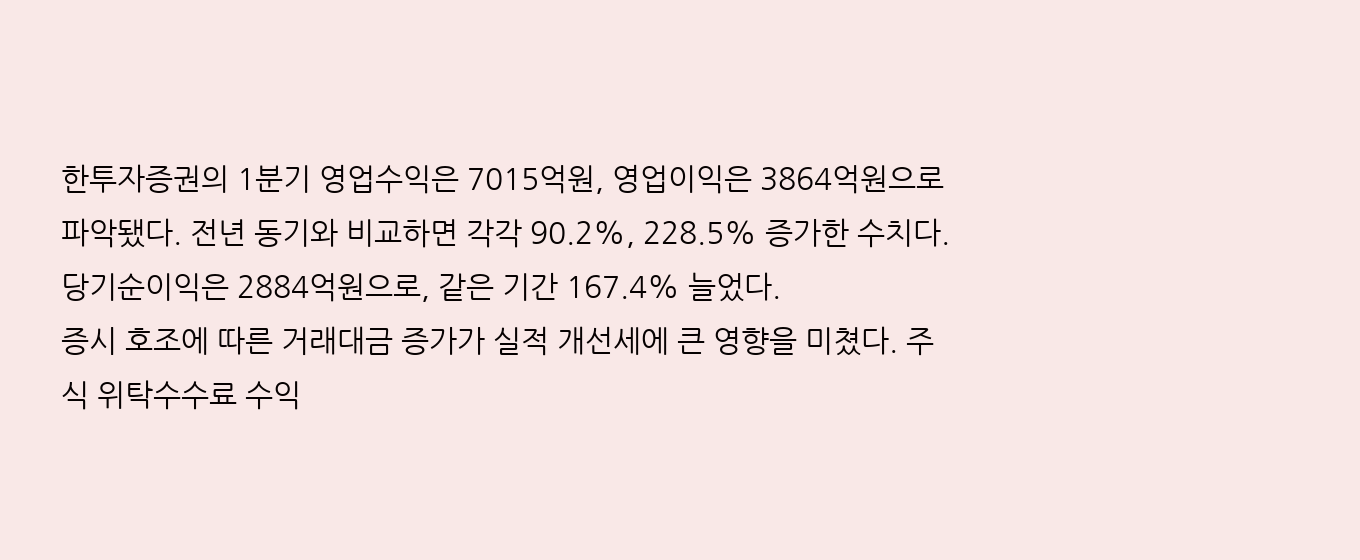한투자증권의 1분기 영업수익은 7015억원, 영업이익은 3864억원으로 파악됐다. 전년 동기와 비교하면 각각 90.2%, 228.5% 증가한 수치다.
당기순이익은 2884억원으로, 같은 기간 167.4% 늘었다.
증시 호조에 따른 거래대금 증가가 실적 개선세에 큰 영향을 미쳤다. 주식 위탁수수료 수익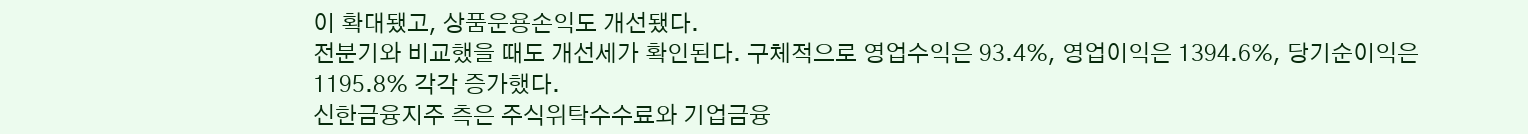이 확대됐고, 상품운용손익도 개선됐다.
전분기와 비교했을 때도 개선세가 확인된다. 구체적으로 영업수익은 93.4%, 영업이익은 1394.6%, 당기순이익은 1195.8% 각각 증가했다.
신한금융지주 측은 주식위탁수수료와 기업금융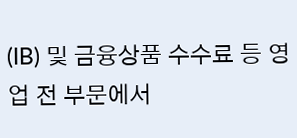(IB) 및 금융상품 수수료 등 영업 전 부문에서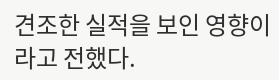견조한 실적을 보인 영향이라고 전했다.